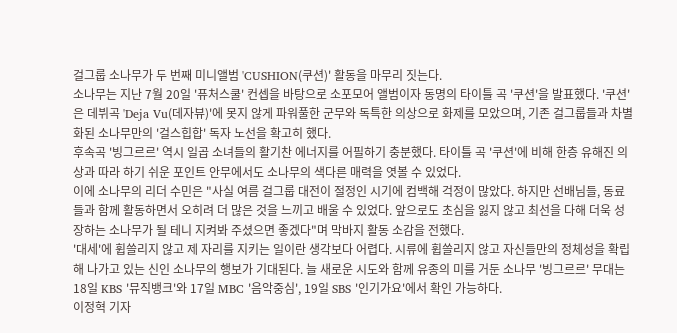걸그룹 소나무가 두 번째 미니앨범 'CUSHION(쿠션)' 활동을 마무리 짓는다.
소나무는 지난 7월 20일 '퓨처스쿨' 컨셉을 바탕으로 소포모어 앨범이자 동명의 타이틀 곡 '쿠션'을 발표했다. '쿠션'은 데뷔곡 'Deja Vu(데자뷰)'에 못지 않게 파워풀한 군무와 독특한 의상으로 화제를 모았으며, 기존 걸그룹들과 차별화된 소나무만의 '걸스힙합' 독자 노선을 확고히 했다.
후속곡 '빙그르르' 역시 일곱 소녀들의 활기찬 에너지를 어필하기 충분했다. 타이틀 곡 '쿠션'에 비해 한층 유해진 의상과 따라 하기 쉬운 포인트 안무에서도 소나무의 색다른 매력을 엿볼 수 있었다.
이에 소나무의 리더 수민은 "사실 여름 걸그룹 대전이 절정인 시기에 컴백해 걱정이 많았다. 하지만 선배님들, 동료들과 함께 활동하면서 오히려 더 많은 것을 느끼고 배울 수 있었다. 앞으로도 초심을 잃지 않고 최선을 다해 더욱 성장하는 소나무가 될 테니 지켜봐 주셨으면 좋겠다"며 막바지 활동 소감을 전했다.
'대세'에 휩쓸리지 않고 제 자리를 지키는 일이란 생각보다 어렵다. 시류에 휩쓸리지 않고 자신들만의 정체성을 확립해 나가고 있는 신인 소나무의 행보가 기대된다. 늘 새로운 시도와 함께 유종의 미를 거둔 소나무 '빙그르르' 무대는 18일 KBS '뮤직뱅크'와 17일 MBC '음악중심', 19일 SBS '인기가요'에서 확인 가능하다.
이정혁 기자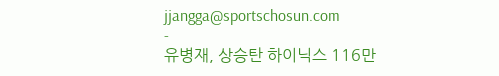jjangga@sportschosun.com
-
유병재, 상승탄 하이닉스 116만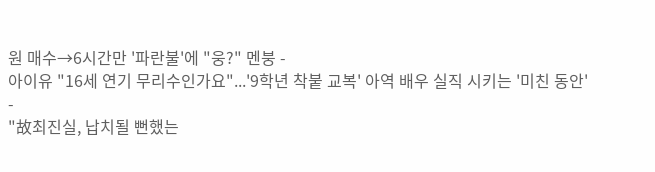원 매수→6시간만 '파란불'에 "웅?" 멘붕 -
아이유 "16세 연기 무리수인가요"...'9학년 착붙 교복' 아역 배우 실직 시키는 '미친 동안' -
"故최진실, 납치될 뻔했는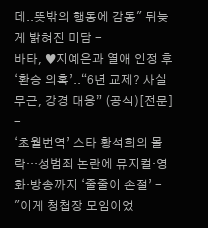데..뜻밖의 행동에 감동" 뒤늦게 밝혀진 미담 -
바타, ♥지예은과 열애 인정 후 ‘환승 의혹’..“6년 교제? 사실무근, 강경 대응” (공식)[전문] -
‘초월번역’ 스타 황석희의 몰락…성범죄 논란에 뮤지컬·영화·방송까지 ‘줄줄이 손절’ -
"이게 청첩장 모임이었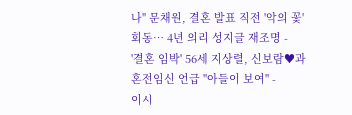나" 문채원, 결혼 발표 직전 '악의 꽃' 회동… 4년 의리 성지글 재조명 -
'결혼 임박' 56세 지상렬, 신보람♥과 혼전임신 언급 "아들이 보여" -
이시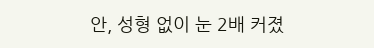안, 성형 없이 눈 2배 커졌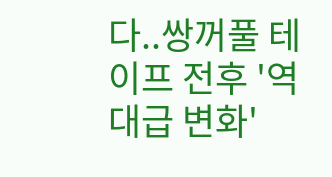다..쌍꺼풀 테이프 전후 '역대급 변화'